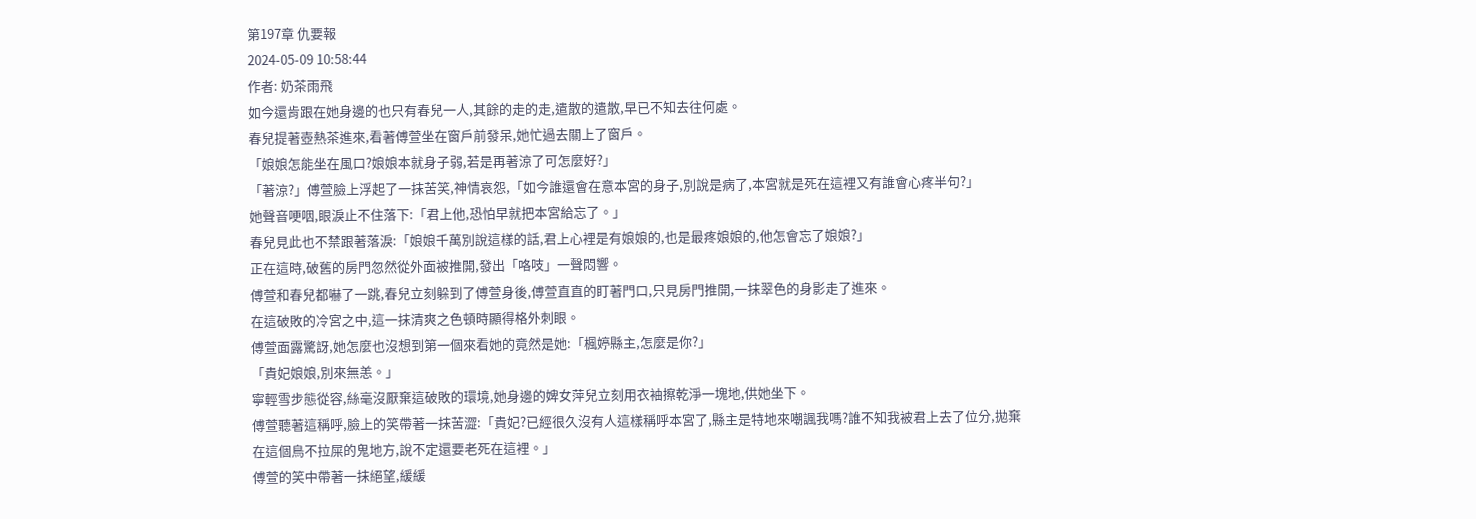第197章 仇要報
2024-05-09 10:58:44
作者: 奶茶雨飛
如今還肯跟在她身邊的也只有春兒一人,其餘的走的走,遣散的遣散,早已不知去往何處。
春兒提著壺熱茶進來,看著傅萱坐在窗戶前發呆,她忙過去關上了窗戶。
「娘娘怎能坐在風口?娘娘本就身子弱,若是再著涼了可怎麼好?」
「著涼?」傅萱臉上浮起了一抹苦笑,神情哀怨,「如今誰還會在意本宮的身子,別說是病了,本宮就是死在這裡又有誰會心疼半句?」
她聲音哽咽,眼淚止不住落下:「君上他,恐怕早就把本宮給忘了。」
春兒見此也不禁跟著落淚:「娘娘千萬別說這樣的話,君上心裡是有娘娘的,也是最疼娘娘的,他怎會忘了娘娘?」
正在這時,破舊的房門忽然從外面被推開,發出「咯吱」一聲悶響。
傅萱和春兒都嚇了一跳,春兒立刻躲到了傅萱身後,傅萱直直的盯著門口,只見房門推開,一抹翠色的身影走了進來。
在這破敗的冷宮之中,這一抹清爽之色頓時顯得格外刺眼。
傅萱面露驚訝,她怎麼也沒想到第一個來看她的竟然是她:「楓婷縣主,怎麼是你?」
「貴妃娘娘,別來無恙。」
寧輕雪步態從容,絲毫沒厭棄這破敗的環境,她身邊的婢女萍兒立刻用衣袖擦乾淨一塊地,供她坐下。
傅萱聽著這稱呼,臉上的笑帶著一抹苦澀:「貴妃?已經很久沒有人這樣稱呼本宮了,縣主是特地來嘲諷我嗎?誰不知我被君上去了位分,拋棄在這個鳥不拉屎的鬼地方,說不定還要老死在這裡。」
傅萱的笑中帶著一抹絕望,緩緩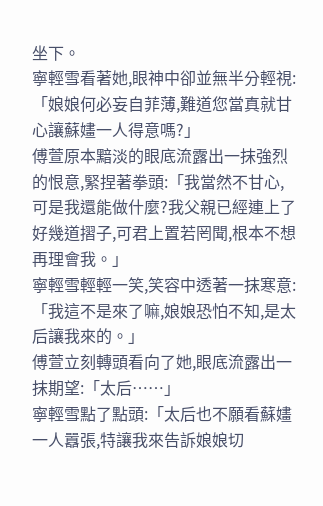坐下。
寧輕雪看著她,眼神中卻並無半分輕視:「娘娘何必妄自菲薄,難道您當真就甘心讓蘇嫿一人得意嗎?」
傅萱原本黯淡的眼底流露出一抹強烈的恨意,緊捏著拳頭:「我當然不甘心,可是我還能做什麼?我父親已經連上了好幾道摺子,可君上置若罔聞,根本不想再理會我。」
寧輕雪輕輕一笑,笑容中透著一抹寒意:「我這不是來了嘛,娘娘恐怕不知,是太后讓我來的。」
傅萱立刻轉頭看向了她,眼底流露出一抹期望:「太后……」
寧輕雪點了點頭:「太后也不願看蘇嫿一人囂張,特讓我來告訴娘娘切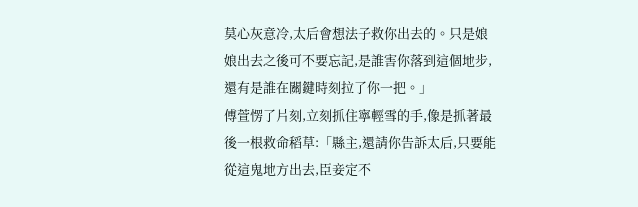莫心灰意冷,太后會想法子救你出去的。只是娘娘出去之後可不要忘記,是誰害你落到這個地步,還有是誰在關鍵時刻拉了你一把。」
傅萱愣了片刻,立刻抓住寧輕雪的手,像是抓著最後一根救命稻草:「縣主,還請你告訴太后,只要能從這鬼地方出去,臣妾定不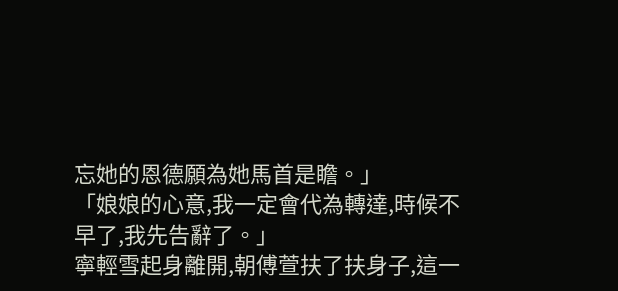忘她的恩德願為她馬首是瞻。」
「娘娘的心意,我一定會代為轉達,時候不早了,我先告辭了。」
寧輕雪起身離開,朝傅萱扶了扶身子,這一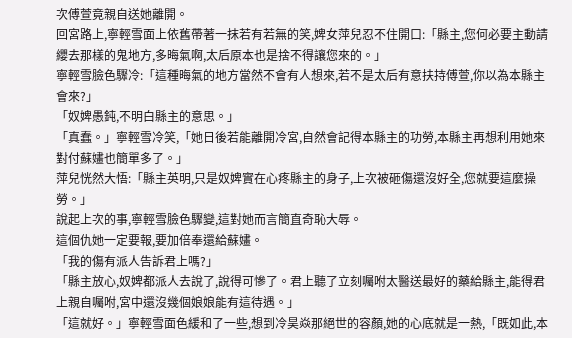次傅萱竟親自送她離開。
回宮路上,寧輕雪面上依舊帶著一抹若有若無的笑,婢女萍兒忍不住開口:「縣主,您何必要主動請纓去那樣的鬼地方,多晦氣啊,太后原本也是捨不得讓您來的。」
寧輕雪臉色驟冷:「這種晦氣的地方當然不會有人想來,若不是太后有意扶持傅萱,你以為本縣主會來?」
「奴婢愚鈍,不明白縣主的意思。」
「真蠢。」寧輕雪冷笑,「她日後若能離開冷宮,自然會記得本縣主的功勞,本縣主再想利用她來對付蘇嫿也簡單多了。」
萍兒恍然大悟:「縣主英明,只是奴婢實在心疼縣主的身子,上次被砸傷還沒好全,您就要這麼操勞。」
說起上次的事,寧輕雪臉色驟變,這對她而言簡直奇恥大辱。
這個仇她一定要報,要加倍奉還給蘇嫿。
「我的傷有派人告訴君上嗎?」
「縣主放心,奴婢都派人去說了,說得可慘了。君上聽了立刻囑咐太醫送最好的藥給縣主,能得君上親自囑咐,宮中還沒幾個娘娘能有這待遇。」
「這就好。」寧輕雪面色緩和了一些,想到冷昊焱那絕世的容顏,她的心底就是一熱,「既如此,本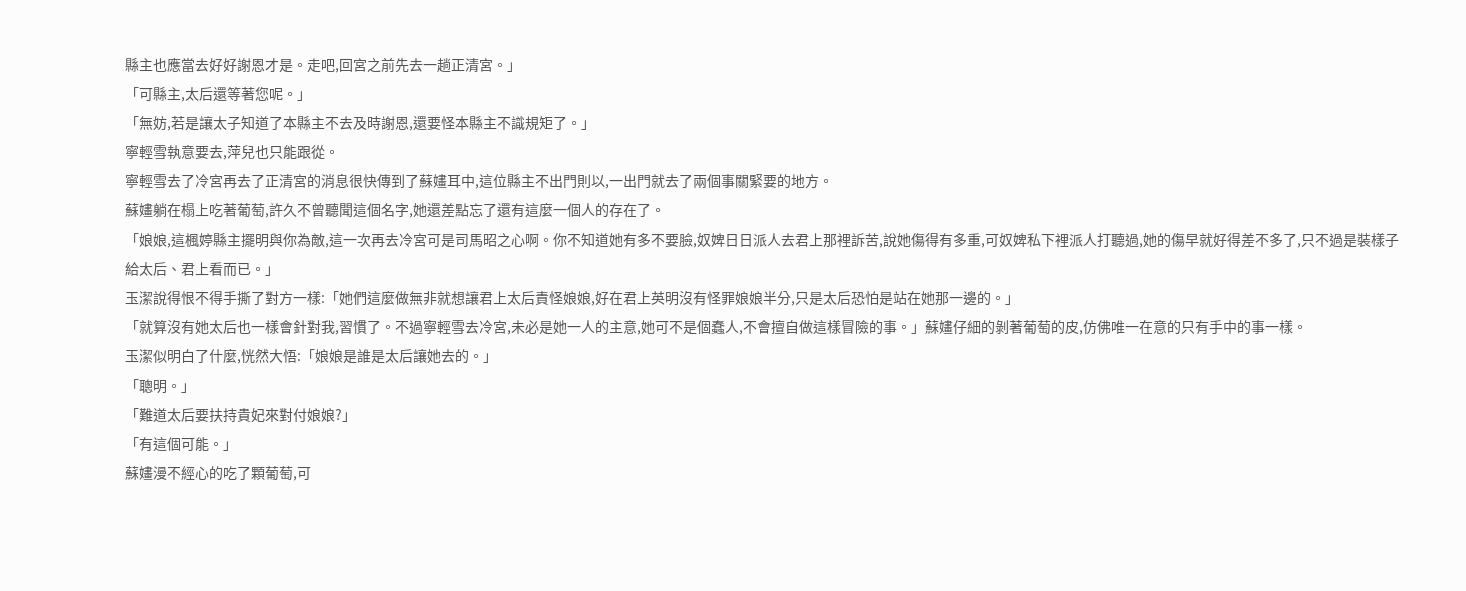縣主也應當去好好謝恩才是。走吧,回宮之前先去一趟正清宮。」
「可縣主,太后還等著您呢。」
「無妨,若是讓太子知道了本縣主不去及時謝恩,還要怪本縣主不識規矩了。」
寧輕雪執意要去,萍兒也只能跟從。
寧輕雪去了冷宮再去了正清宮的消息很快傳到了蘇嫿耳中,這位縣主不出門則以,一出門就去了兩個事關緊要的地方。
蘇嫿躺在榻上吃著葡萄,許久不曾聽聞這個名字,她還差點忘了還有這麼一個人的存在了。
「娘娘,這楓婷縣主擺明與你為敵,這一次再去冷宮可是司馬昭之心啊。你不知道她有多不要臉,奴婢日日派人去君上那裡訴苦,說她傷得有多重,可奴婢私下裡派人打聽過,她的傷早就好得差不多了,只不過是裝樣子給太后、君上看而已。」
玉潔說得恨不得手撕了對方一樣:「她們這麼做無非就想讓君上太后責怪娘娘,好在君上英明沒有怪罪娘娘半分,只是太后恐怕是站在她那一邊的。」
「就算沒有她太后也一樣會針對我,習慣了。不過寧輕雪去冷宮,未必是她一人的主意,她可不是個蠢人,不會擅自做這樣冒險的事。」蘇嫿仔細的剝著葡萄的皮,仿佛唯一在意的只有手中的事一樣。
玉潔似明白了什麼,恍然大悟:「娘娘是誰是太后讓她去的。」
「聰明。」
「難道太后要扶持貴妃來對付娘娘?」
「有這個可能。」
蘇嫿漫不經心的吃了顆葡萄,可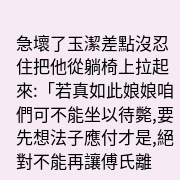急壞了玉潔差點沒忍住把他從躺椅上拉起來:「若真如此娘娘咱們可不能坐以待斃,要先想法子應付才是,絕對不能再讓傅氏離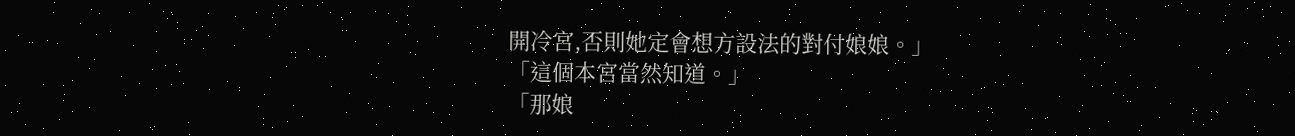開冷宮,否則她定會想方設法的對付娘娘。」
「這個本宮當然知道。」
「那娘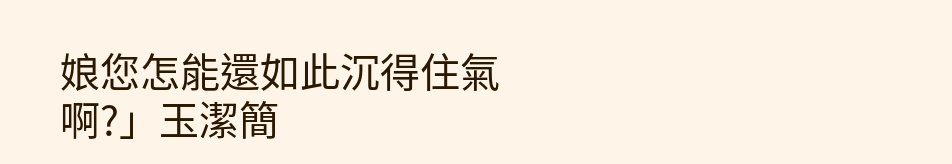娘您怎能還如此沉得住氣啊?」玉潔簡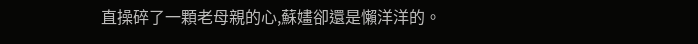直操碎了一顆老母親的心,蘇嫿卻還是懶洋洋的。